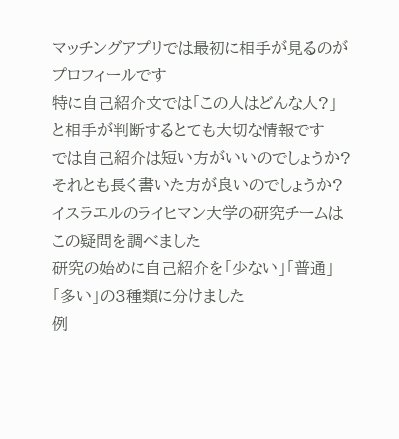マッチングアプリでは最初に相手が見るのが
プロフィールです
特に自己紹介文では「この人はどんな人?」
と相手が判断するとても大切な情報です
では自己紹介は短い方がいいのでしょうか?
それとも長く書いた方が良いのでしょうか?
イスラエルのライヒマン大学の研究チームは
この疑問を調べました
研究の始めに自己紹介を「少ない」「普通」
「多い」の3種類に分けました
例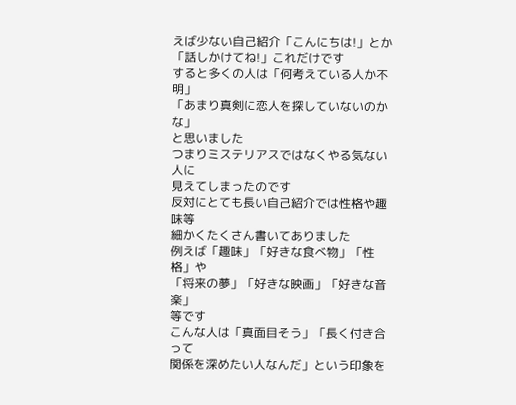えば少ない自己紹介「こんにちは!」とか
「話しかけてね!」これだけです
すると多くの人は「何考えている人か不明」
「あまり真剣に恋人を探していないのかな」
と思いました
つまりミステリアスではなくやる気ない人に
見えてしまったのです
反対にとても長い自己紹介では性格や趣味等
細かくたくさん書いてありました
例えば「趣味」「好きな食べ物」「性格」や
「将来の夢」「好きな映画」「好きな音楽」
等です
こんな人は「真面目そう」「長く付き合って
関係を深めたい人なんだ」という印象を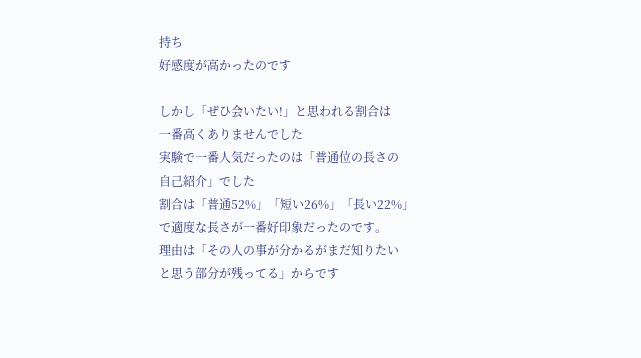持ち
好感度が高かったのです

しかし「ぜひ会いたい!」と思われる割合は
一番高くありませんでした
実験で一番人気だったのは「普通位の長さの
自己紹介」でした
割合は「普通52%」「短い26%」「長い22%」
で適度な長さが一番好印象だったのです。
理由は「その人の事が分かるがまだ知りたい
と思う部分が残ってる」からです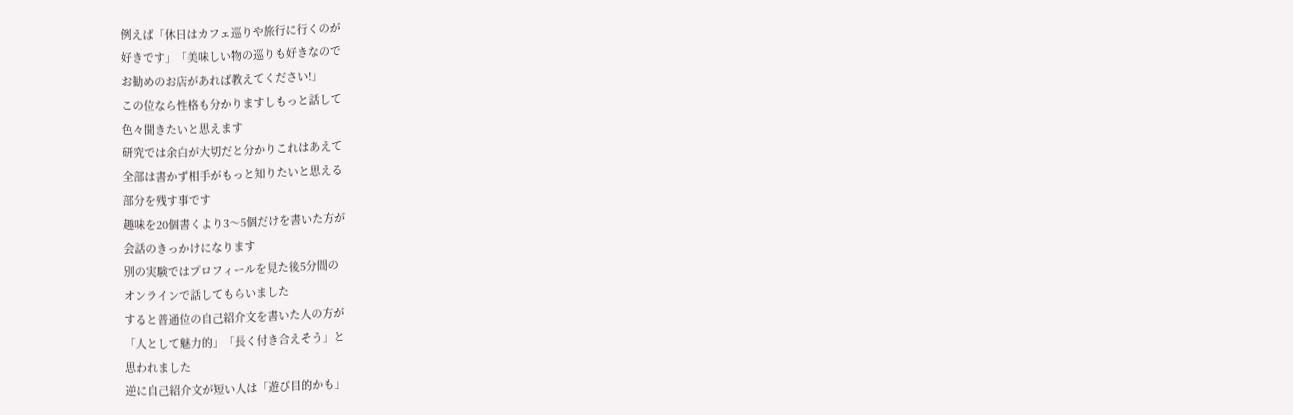例えば「休日はカフェ巡りや旅行に行くのが
好きです」「美味しい物の巡りも好きなので
お勧めのお店があれば教えてください!」
この位なら性格も分かりますしもっと話して
色々聞きたいと思えます
研究では余白が大切だと分かりこれはあえて
全部は書かず相手がもっと知りたいと思える
部分を残す事です
趣味を20個書くより3〜5個だけを書いた方が
会話のきっかけになります
別の実験ではプロフィールを見た後5分間の
オンラインで話してもらいました
すると普通位の自己紹介文を書いた人の方が
「人として魅力的」「長く付き合えそう」と
思われました
逆に自己紹介文が短い人は「遊び目的かも」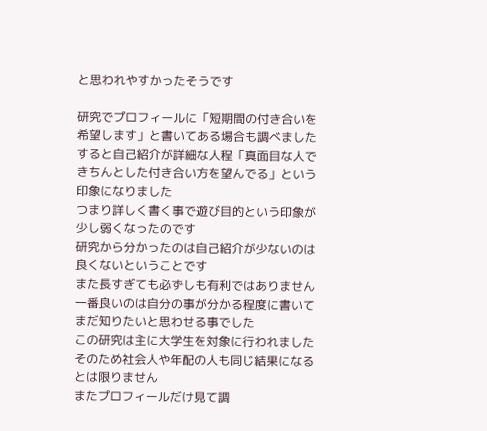と思われやすかったそうです

研究でプロフィールに「短期間の付き合いを
希望します」と書いてある場合も調べました
すると自己紹介が詳細な人程「真面目な人で
きちんとした付き合い方を望んでる」という
印象になりました
つまり詳しく書く事で遊び目的という印象が
少し弱くなったのです
研究から分かったのは自己紹介が少ないのは
良くないということです
また長すぎても必ずしも有利ではありません
一番良いのは自分の事が分かる程度に書いて
まだ知りたいと思わせる事でした
この研究は主に大学生を対象に行われました
そのため社会人や年配の人も同じ結果になる
とは限りません
またプロフィールだけ見て調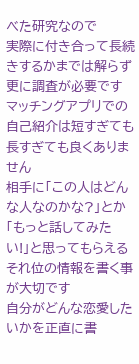べた研究なので
実際に付き合って長続きするかまでは解らず
更に調査が必要です
マッチングアプリでの自己紹介は短すぎても
長すぎても良くありません
相手に「この人はどんな人なのかな?」とか
「もっと話してみたい!」と思ってもらえる
それ位の情報を書く事が大切です
自分がどんな恋愛したいかを正直に書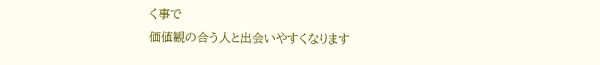く事で
価値観の合う人と出会いやすくなります